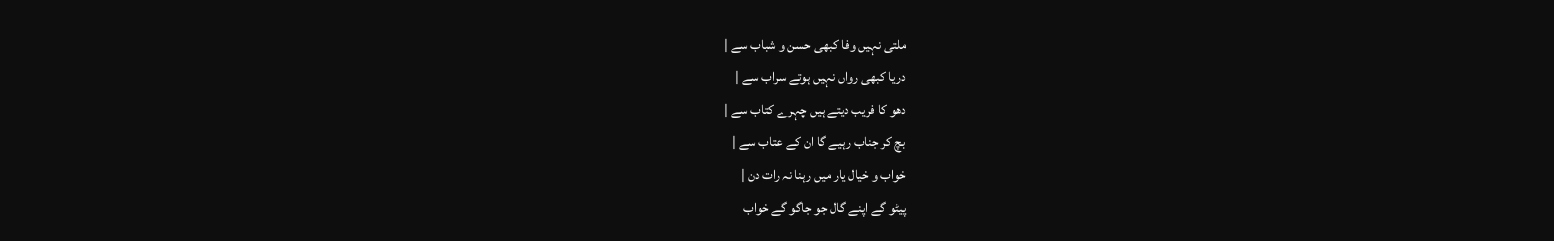ملتی نہیں وفا کبھی حسن و شباب سے |
دریا کبھی رواں نہیں ہوتے سراب سے |
دھو کا فریب دیتے ہیں چہرے کتاب سے |
بچ کر جناب رہیے گا ان کے عتاب سے |
خواب و خیال یار میں رہنا نہ رات دن |
پیٹو گے اپنے گال جو جاگو گے خواب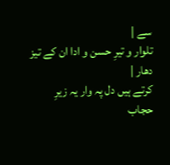سے |
تلوار و تیرِ حسن و ادا ان کے تیز دھار |
کرتے ہیں دل پہ وار یہ زیرِ حجاب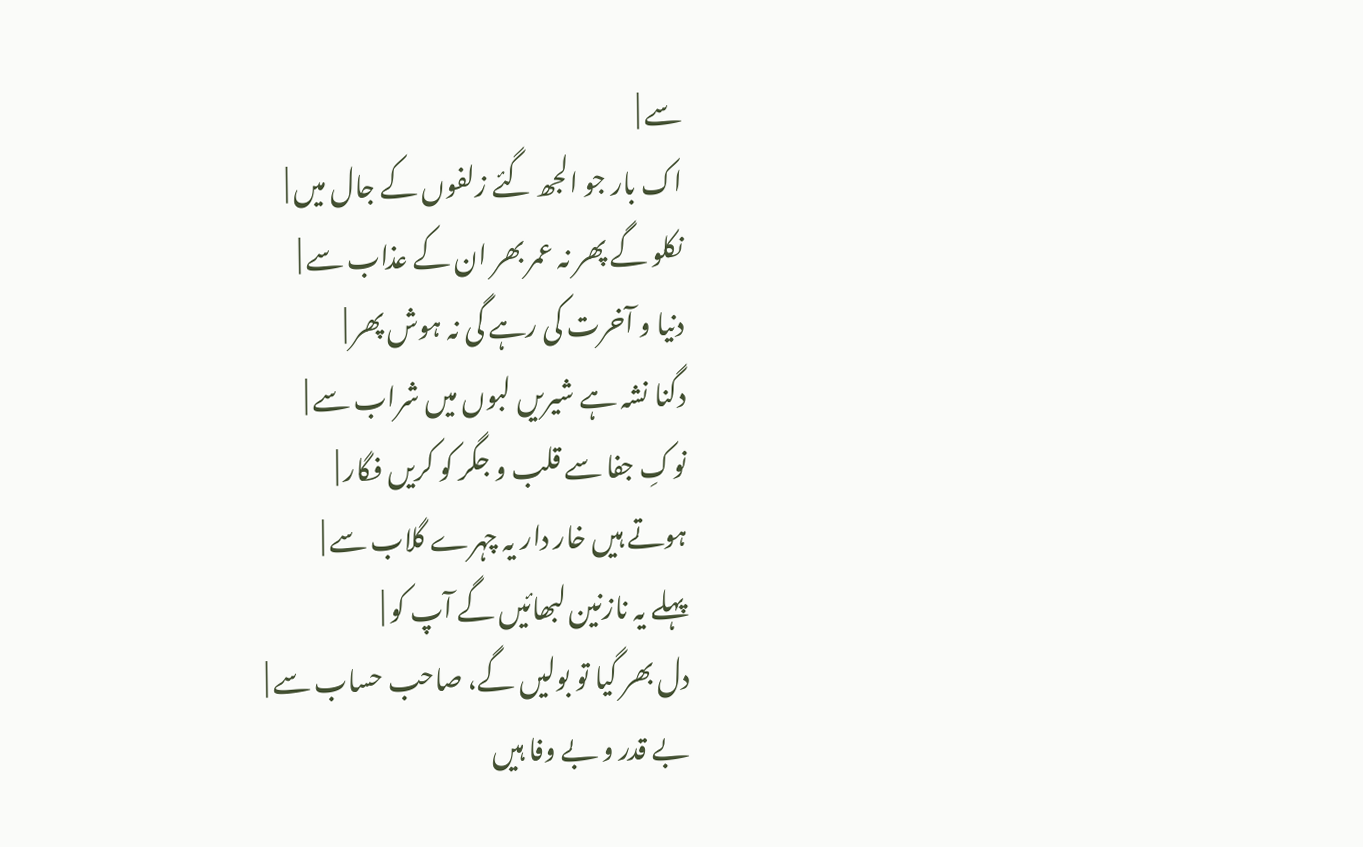سے |
اک بار جو الجھ گئے زلفوں کے جال میں |
نکلو گے پھر نہ عمر بھر ان کے عذاب سے |
دنیا و آخرت کی رہے گی نہ ہوش پھر |
دگنا نشہ ہے شیریں لبوں میں شراب سے |
نوکِ جفا سے قلب و جگر کو کریں فگار |
ہوتے ہیں خار دار یہ چہرے گلاب سے |
پہلے یہ نازنین لبھائیں گے آپ کو |
دل بھر گیا تو بولیں گے، صاحب حساب سے |
بے قدر و بے وفا ہیں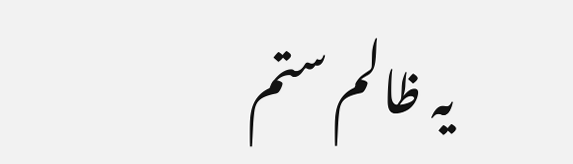یہ ظالم ستم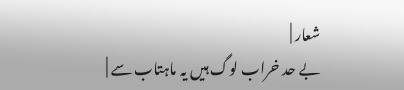شعار |
بے حد خراب لوگ ہیں یہ ماہتاب سے |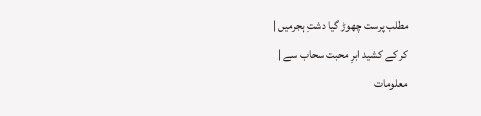مطلب پرست چھوڑ گیا دشتِ ہجرمیں |
کر کے کشید ابرِ محبت سحاب سے |
معلومات